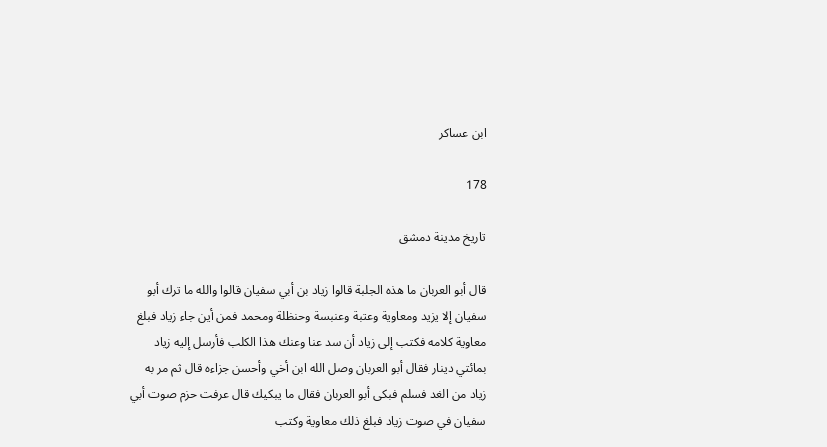ابن عساكر

178

تاريخ مدينة دمشق

قال أبو العربان ما هذه الجلبة قالوا زياد بن أبي سفيان قالوا والله ما ترك أبو سفيان إلا يزيد ومعاوية وعتبة وعنبسة وحنظلة ومحمد فمن أين جاء زياد فبلغ معاوية كلامه فكتب إلى زياد أن سد عنا وعنك هذا الكلب فأرسل إليه زياد بمائتي دينار فقال أبو العربان وصل الله ابن أخي وأحسن جزاءه قال ثم مر به زياد من الغد فسلم فبكى أبو العربان فقال ما يبكيك قال عرفت حزم صوت أبي سفيان في صوت زياد فبلغ ذلك معاوية وكتب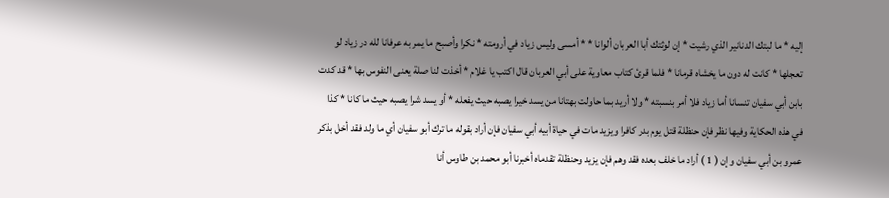إليه * ما لبتك الدنانير الذي رشيت * إن لوثتك أبا العربان ألوانا * * أمسى وليس زياد في أرومته * نكرا وأصبح ما يمر به عرفانا لله در زياد لو تعجلها * كانت له دون ما يخشاه قرمانا * فلما قرئ كتاب معاوية على أبي العربان قال اكتب يا غلام * أخذت لنا صلة يعنى النفوس بها * قد كدت بابن أبي سفيان تنسانا أما زياد فلا أمر بنسبته * ولا أريد بما حاولت بهتانا من يسد خيرا يصبه حيث يفعله * أو يسد شرا يصبه حيث ما كانا * كذا في هذه الحكاية وفيها نظر فإن حنظلة قتل يوم بدر كافرا ويزيد مات في حياة أبيه أبي سفيان فإن أراد بقوله ما ترك أبو سفيان أي ما ولد فقد أخل بذكر عمرو بن أبي سفيان وإن ( 1 ) أراد ما خلف بعده فقد وهم فإن يزيد وحنظلة تقدماه أخبرنا أبو محمد بن طاوس أنا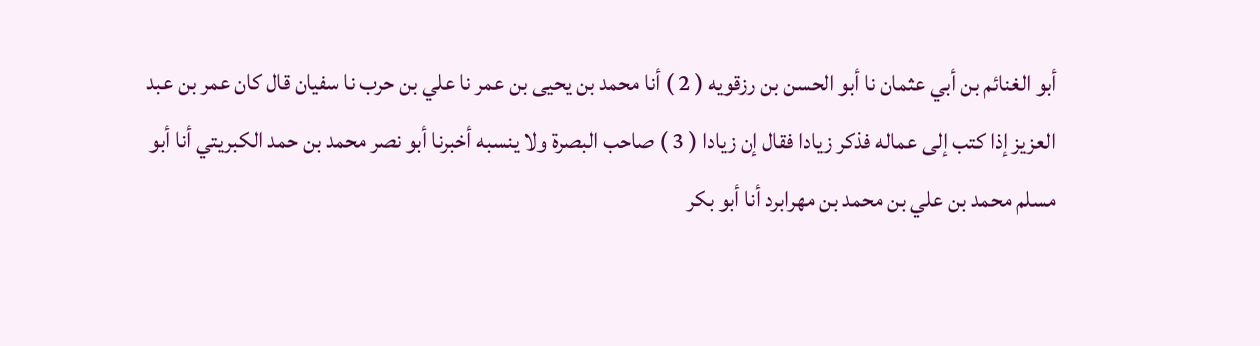أبو الغنائم بن أبي عثمان نا أبو الحسن بن رزقويه ( 2 ) أنا محمد بن يحيى بن عمر نا علي بن حرب نا سفيان قال كان عمر بن عبد العزيز إذا كتب إلى عماله فذكر زيادا فقال إن زيادا ( 3 ) صاحب البصرة ولا ينسبه أخبرنا أبو نصر محمد بن حمد الكبريتي أنا أبو مسلم محمد بن علي بن محمد بن مهرابرد أنا أبو بكر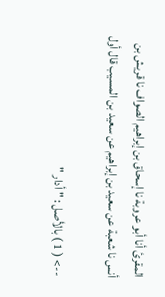المقرئ أنا أبو عروبة نا إسحاق بن إبراهيم الصواف نا قريش بن أنس نا شعبة عن سعيد بن إبراهيم عن سعيد بن المسيب قال أول

--> ( 1 ) بالأصل : " أدار "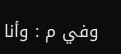وفي م : وأنا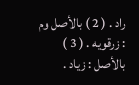راد . ( 2 ) بالأصل وم : زرقويه . ( 3 ) بالأصل : زياد .